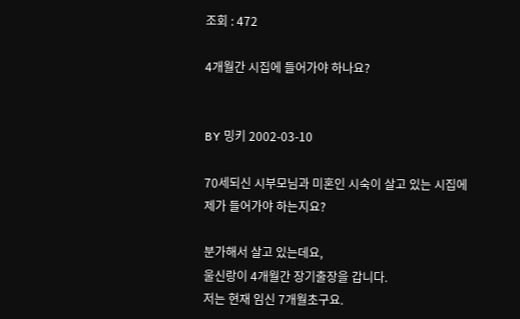조회 : 472

4개월간 시집에 들어가야 하나요?


BY 밍키 2002-03-10

70세되신 시부모님과 미혼인 시숙이 살고 있는 시집에
제가 들어가야 하는지요?

분가해서 살고 있는데요,
울신랑이 4개월간 장기출장을 갑니다.
저는 현재 임신 7개월초구요.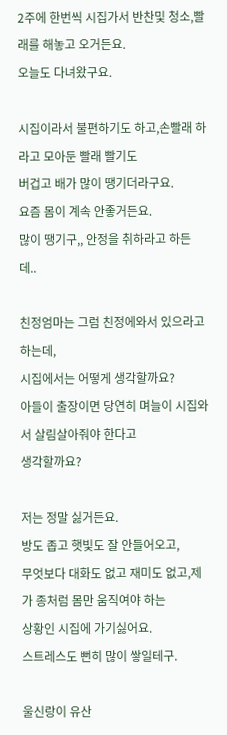2주에 한번씩 시집가서 반찬및 청소,빨래를 해놓고 오거든요.
오늘도 다녀왔구요.

시집이라서 불편하기도 하고,손빨래 하라고 모아둔 빨래 빨기도
버겁고 배가 많이 땡기더라구요.
요즘 몸이 계속 안좋거든요.
많이 땡기구,, 안정을 취하라고 하든데..

친정엄마는 그럼 친정에와서 있으라고 하는데,
시집에서는 어떻게 생각할까요?
아들이 출장이면 당연히 며늘이 시집와서 살림살아줘야 한다고
생각할까요?

저는 정말 싫거든요.
방도 좁고 햇빛도 잘 안들어오고,
무엇보다 대화도 없고 재미도 없고,제가 종처럼 몸만 움직여야 하는
상황인 시집에 가기싫어요.
스트레스도 뻔히 많이 쌓일테구.

울신랑이 유산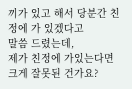끼가 있고 해서 당분간 친정에 가 있겠다고
말씀 드렸는데,
제가 친정에 가있는다면 크게 잘못된 건가요?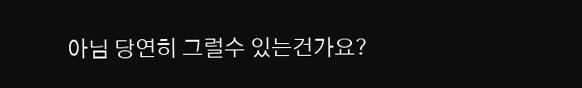아님 당연히 그럴수 있는건가요?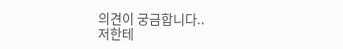의견이 궁금합니다..
저한테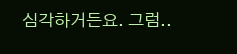심각하거든요. 그럼..